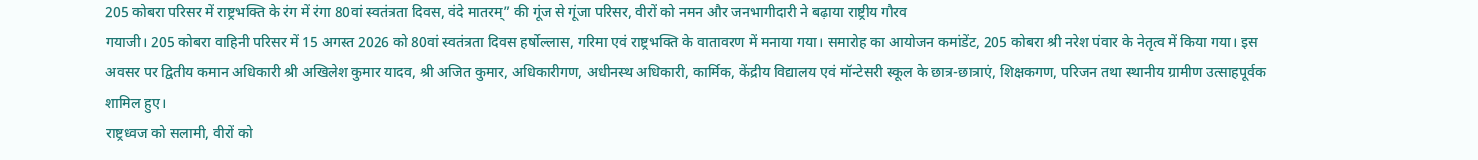205 कोबरा परिसर में राष्ट्रभक्ति के रंग में रंगा 80वां स्वतंत्रता दिवस, वंदे मातरम्” की गूंज से गूंजा परिसर, वीरों को नमन और जनभागीदारी ने बढ़ाया राष्ट्रीय गौरव
गयाजी। 205 कोबरा वाहिनी परिसर में 15 अगस्त 2026 को 80वां स्वतंत्रता दिवस हर्षोल्लास, गरिमा एवं राष्ट्रभक्ति के वातावरण में मनाया गया। समारोह का आयोजन कमांडेंट, 205 कोबरा श्री नरेश पंवार के नेतृत्व में किया गया। इस अवसर पर द्वितीय कमान अधिकारी श्री अखिलेश कुमार यादव, श्री अजित कुमार, अधिकारीगण, अधीनस्थ अधिकारी, कार्मिक, केंद्रीय विद्यालय एवं मॉन्टेसरी स्कूल के छात्र-छात्राएं, शिक्षकगण, परिजन तथा स्थानीय ग्रामीण उत्साहपूर्वक शामिल हुए।
राष्ट्रध्वज को सलामी, वीरों को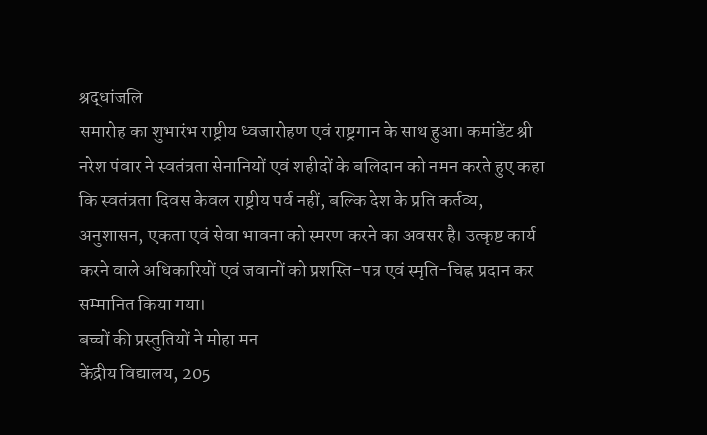श्रद्धांजलि
समारोह का शुभारंभ राष्ट्रीय ध्वजारोहण एवं राष्ट्रगान के साथ हुआ। कमांडेंट श्री नरेश पंवार ने स्वतंत्रता सेनानियों एवं शहीदों के बलिदान को नमन करते हुए कहा कि स्वतंत्रता दिवस केवल राष्ट्रीय पर्व नहीं, बल्कि देश के प्रति कर्तव्य, अनुशासन, एकता एवं सेवा भावना को स्मरण करने का अवसर है। उत्कृष्ट कार्य करने वाले अधिकारियों एवं जवानों को प्रशस्ति-पत्र एवं स्मृति-चिह्न प्रदान कर सम्मानित किया गया।
बच्चों की प्रस्तुतियों ने मोहा मन
केंद्रीय विद्यालय, 205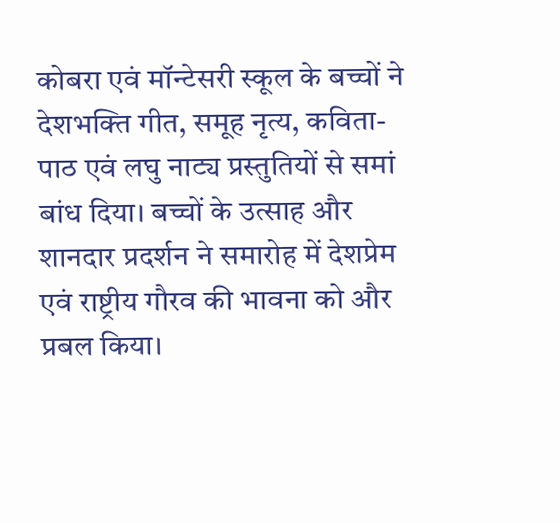कोबरा एवं मॉन्टेसरी स्कूल के बच्चों ने देशभक्ति गीत, समूह नृत्य, कविता-पाठ एवं लघु नाट्य प्रस्तुतियों से समां बांध दिया। बच्चों के उत्साह और शानदार प्रदर्शन ने समारोह में देशप्रेम एवं राष्ट्रीय गौरव की भावना को और प्रबल किया।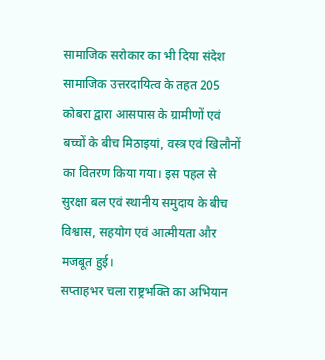सामाजिक सरोकार का भी दिया संदेश
सामाजिक उत्तरदायित्व के तहत 205 कोबरा द्वारा आसपास के ग्रामीणों एवं बच्चों के बीच मिठाइयां, वस्त्र एवं खिलौनों का वितरण किया गया। इस पहल से सुरक्षा बल एवं स्थानीय समुदाय के बीच विश्वास, सहयोग एवं आत्मीयता और मजबूत हुई।
सप्ताहभर चला राष्ट्रभक्ति का अभियान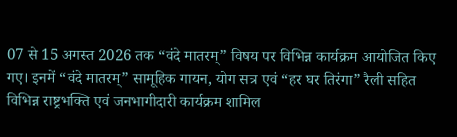07 से 15 अगस्त 2026 तक “वंदे मातरम्” विषय पर विभिन्न कार्यक्रम आयोजित किए गए। इनमें “वंदे मातरम्” सामूहिक गायन, योग सत्र एवं “हर घर तिरंगा” रैली सहित विभिन्न राष्ट्रभक्ति एवं जनभागीदारी कार्यक्रम शामिल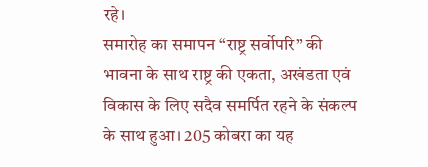रहे।
समारोह का समापन “राष्ट्र सर्वोपरि” की भावना के साथ राष्ट्र की एकता, अखंडता एवं विकास के लिए सदैव समर्पित रहने के संकल्प के साथ हुआ। 205 कोबरा का यह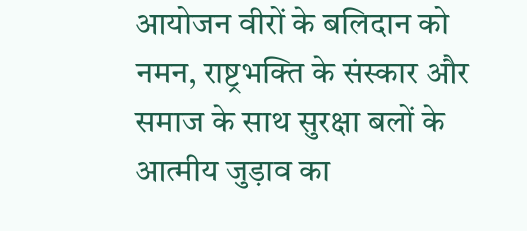आयोजन वीरों के बलिदान को नमन, राष्ट्रभक्ति के संस्कार और समाज के साथ सुरक्षा बलों के आत्मीय जुड़ाव का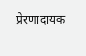प्रेरणादायक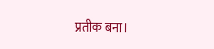प्रतीक बना।